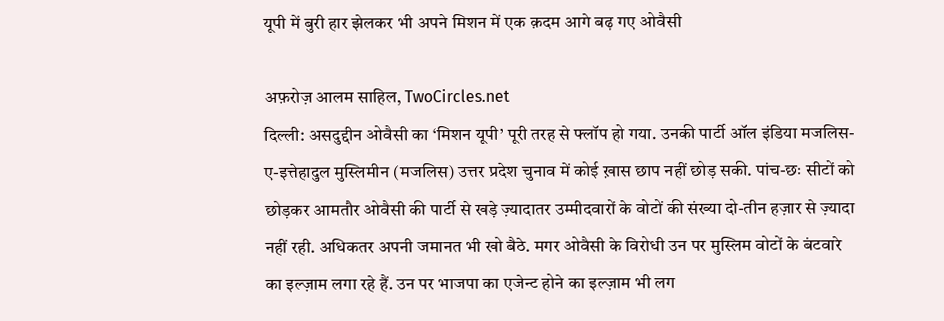यूपी में बुरी हार झेलकर भी अपने मिशन में एक क़दम आगे बढ़ गए ओवैसी

अफ़रोज़ आलम साहिल, TwoCircles.net
दिल्ली: असदुद्दीन ओवैसी का ‘मिशन यूपी’ पूरी तरह से फ्लॉप हो गया. उनकी पार्टी ऑल इंडिया मजलिस-ए-इत्तेहादुल मुस्लिमीन (मजलिस) उत्तर प्रदेश चुनाव में कोई ख़ास छाप नहीं छोड़ सकी. पांच-छः सीटों को छोड़कर आमतौर ओवैसी की पार्टी से खड़े ज़्यादातर उम्मीदवारों के वोटों की संख्या दो-तीन हज़ार से ज़्यादा नहीं रही. अधिकतर अपनी जमानत भी खो बैठे. मगर ओवैसी के विरोधी उन पर मुस्लिम वोटों के बंटवारे का इल्ज़ाम लगा रहे हैं. उन पर भाजपा का एजेन्ट होने का इल्ज़ाम भी लग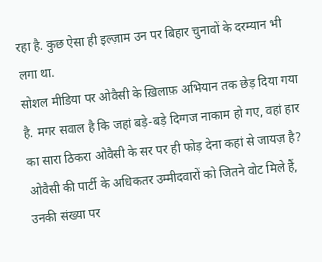रहा है. कुछ ऐसा ही इल्ज़ाम उन पर बिहार चुनावों के दरम्यान भी लगा था.
सोशल मीडिया पर ओवैसी के ख़िलाफ़ अभियान तक छेड़ दिया गया है. मगर सवाल है कि जहां बड़े-बड़े दिग्गज नाकाम हो गए, वहां हार का सारा ठिकरा ओवैसी के सर पर ही फोड़ देना कहां से जायज़ है? ओवैसी की पार्टी के अधिकतर उम्मीदवारों को जितने वोट मिले हैं, उनकी संख्या पर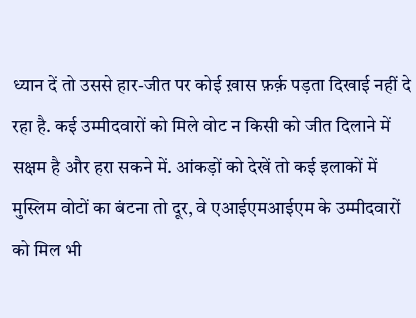ध्यान दें तो उससे हार-जीत पर कोई ख़ास फ़र्क़ पड़ता दिखाई नहीं दे रहा है. कई उम्मीदवारों को मिले वोट न किसी को जीत दिलाने में सक्षम है और हरा सकने में. आंकड़ों को देखें तो कई इलाकों में मुस्लिम वोटों का बंटना तो दूर, वे एआईएमआईएम के उम्मीदवारों को मिल भी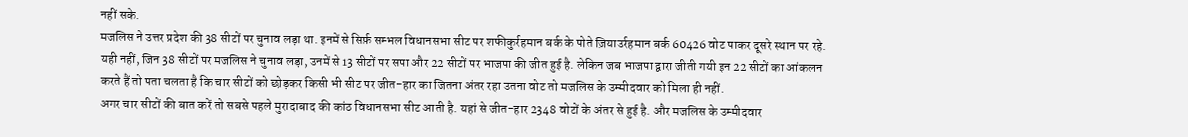नहीं सके.
मजलिस ने उत्तर प्रदेश की 38 सीटों पर चुनाव लड़ा था. इनमें से सिर्फ़ सम्भल विधानसभा सीट पर शफीकुर्रहमान बर्क के पोते ज़ियाउर्रहमान बर्क 60426 वोट पाकर दूसरे स्थान पर रहे. यही नहीं, जिन 38 सीटों पर मजलिस ने चुनाव लड़ा, उनमें से 13 सीटों पर सपा और 22 सीटों पर भाजपा की जीत हुई है. लेकिन जब भाजपा द्वारा जीती गयी इन 22 सीटों का आंकलन करते हैं तो पता चलता है कि चार सीटों को छोड़कर किसी भी सीट पर जीत-हार का जितना अंतर रहा उतना वोट तो मजलिस के उम्मीदवार को मिला ही नहीं.
अगर चार सीटों की बात करें तो सबसे पहले मुरादाबाद की कांठ विधानसभा सीट आती है. यहां से जीत-हार 2348 वोटों के अंतर से हुई है. और मजलिस के उम्मीदवार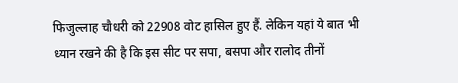फिजुल्लाह चौधरी को 22908 वोट हासिल हुए हैं. लेकिन यहां ये बात भी ध्यान रखने की है कि इस सीट पर सपा, बसपा और रालोद तीनों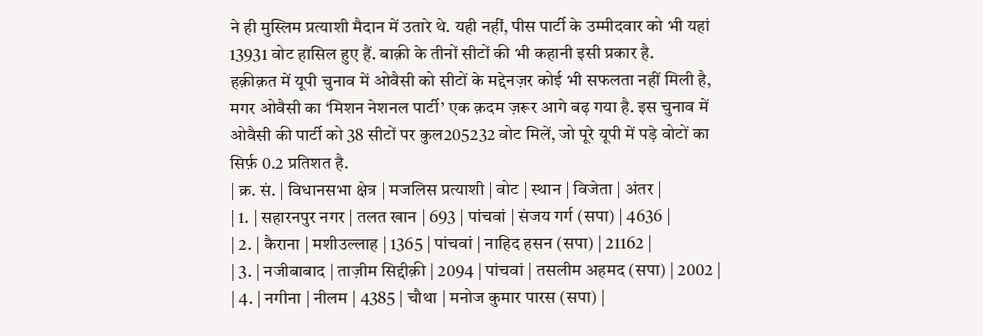ने ही मुस्लिम प्रत्याशी मैदान में उतारे थे. यही नहीं, पीस पार्टी के उम्मीदवार को भी यहां 13931 वोट हासिल हुए हैं. बाक़ी के तीनों सीटों की भी कहानी इसी प्रकार है.
हक़ीक़त में यूपी चुनाव में ओवैसी को सीटों के मद्देनज़र कोई भी सफलता नहीं मिली है, मगर ओवैसी का ‘मिशन नेशनल पार्टी’ एक क़दम ज़रूर आगे बढ़ गया है. इस चुनाव में ओवैसी की पार्टी को 38 सीटों पर कुल205232 वोट मिलें, जो पूरे यूपी में पड़े वोटों का सिर्फ़ 0.2 प्रतिशत है.
| क्र. सं. | विधानसभा क्षेत्र | मजलिस प्रत्याशी | वोट | स्थान | विजेता | अंतर |
| 1. | सहारनपुर नगर | तलत खान | 693 | पांचवां | संजय गर्ग (सपा) | 4636 |
| 2. | कैराना | मशीउल्लाह | 1365 | पांचवां | नाहिद हसन (सपा) | 21162 |
| 3. | नजीबाबाद | ताज़ीम सिद्दीक़ी | 2094 | पांचवां | तसलीम अहमद (सपा) | 2002 |
| 4. | नगीना | नीलम | 4385 | चौथा | मनोज कुमार पारस (सपा) |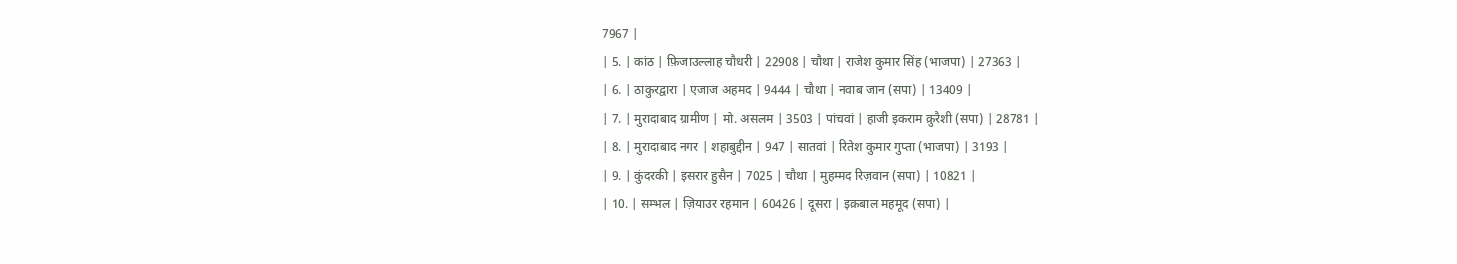7967 |
| 5. | कांठ | फ़िजाउल्लाह चौधरी | 22908 | चौथा | राजेश कुमार सिंह (भाजपा) | 27363 |
| 6. | ठाकुरद्वारा | एजाज अहमद | 9444 | चौथा | नवाब जान (सपा) | 13409 |
| 7. | मुरादाबाद ग्रामीण | मो. असलम | 3503 | पांचवां | हाजी इकराम क़ुरैशी (सपा) | 28781 |
| 8. | मुरादाबाद नगर | शहाबुद्दीन | 947 | सातवां | रितेश कुमार गुप्ता (भाजपा) | 3193 |
| 9. | कुंदरकी | इसरार हुसैन | 7025 | चौथा | मुहम्मद रिज़वान (सपा) | 10821 |
| 10. | सम्भल | ज़ियाउर रहमान | 60426 | दूसरा | इक़बाल महमूद (सपा) |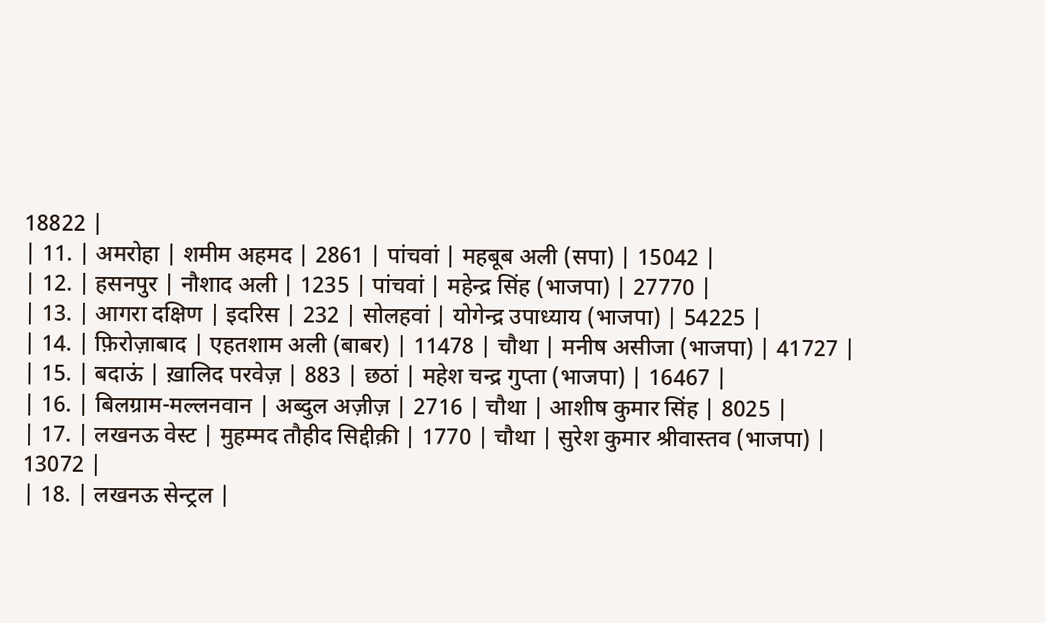18822 |
| 11. | अमरोहा | शमीम अहमद | 2861 | पांचवां | महबूब अली (सपा) | 15042 |
| 12. | हसनपुर | नौशाद अली | 1235 | पांचवां | महेन्द्र सिंह (भाजपा) | 27770 |
| 13. | आगरा दक्षिण | इदरिस | 232 | सोलहवां | योगेन्द्र उपाध्याय (भाजपा) | 54225 |
| 14. | फ़िरोज़ाबाद | एहतशाम अली (बाबर) | 11478 | चौथा | मनीष असीजा (भाजपा) | 41727 |
| 15. | बदाऊं | ख़ालिद परवेज़ | 883 | छठां | महेश चन्द्र गुप्ता (भाजपा) | 16467 |
| 16. | बिलग्राम-मल्लनवान | अब्दुल अज़ीज़ | 2716 | चौथा | आशीष कुमार सिंह | 8025 |
| 17. | लखनऊ वेस्ट | मुहम्मद तौहीद सिद्दीक़ी | 1770 | चौथा | सुरेश कुमार श्रीवास्तव (भाजपा) | 13072 |
| 18. | लखनऊ सेन्ट्रल |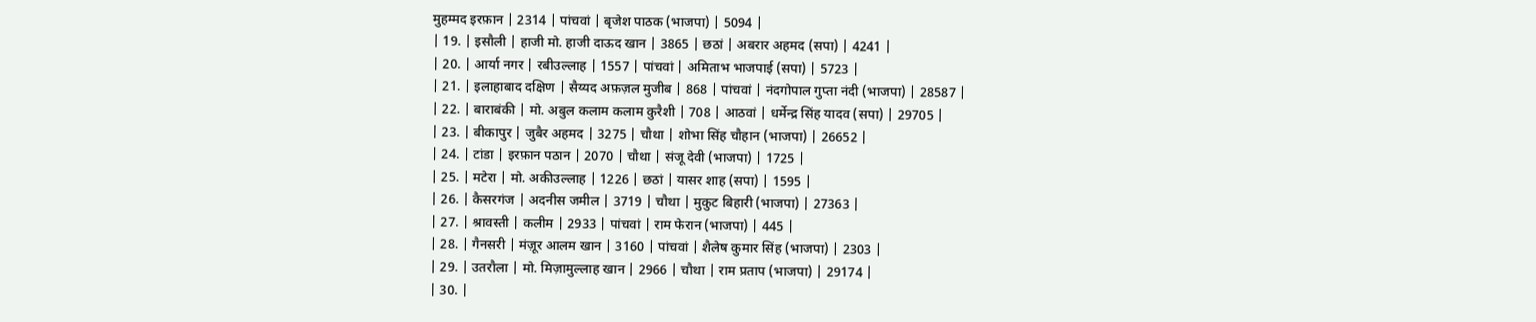मुहम्मद इरफ़ान | 2314 | पांचवां | बृजेश पाठक (भाजपा) | 5094 |
| 19. | इसौली | हाजी मो. हाजी दाऊद खान | 3865 | छठां | अबरार अहमद (सपा) | 4241 |
| 20. | आर्या नगर | रबीउल्लाह | 1557 | पांचवां | अमिताभ भाजपाई (सपा) | 5723 |
| 21. | इलाहाबाद दक्षिण | सैय्यद अफ़ज़ल मुजीब | 868 | पांचवां | नंदगोपाल गुप्ता नंदी (भाजपा) | 28587 |
| 22. | बाराबंकी | मो. अबुल कलाम कलाम कुरैशी | 708 | आठवां | धर्मेन्द्र सिंह यादव (सपा) | 29705 |
| 23. | बीकापुर | जुबैर अहमद | 3275 | चौथा | शोभा सिंह चौहान (भाजपा) | 26652 |
| 24. | टांडा | इरफ़ान पठान | 2070 | चौथा | संजू देवी (भाजपा) | 1725 |
| 25. | मटेरा | मो. अकीउल्लाह | 1226 | छठां | यासर शाह (सपा) | 1595 |
| 26. | कैसरगंज | अदनीस जमील | 3719 | चौथा | मुकुट बिहारी (भाजपा) | 27363 |
| 27. | श्रावस्ती | कलीम | 2933 | पांचवां | राम फेरान (भाजपा) | 445 |
| 28. | गैनसरी | मंज़ूर आलम खान | 3160 | पांचवां | शैलेष कुमार सिंह (भाजपा) | 2303 |
| 29. | उतरौला | मो. मिज़ामुल्लाह खान | 2966 | चौथा | राम प्रताप (भाजपा) | 29174 |
| 30. |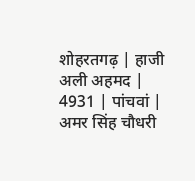शोहरतगढ़ | हाजी अली अहमद | 4931 | पांचवां | अमर सिंह चौधरी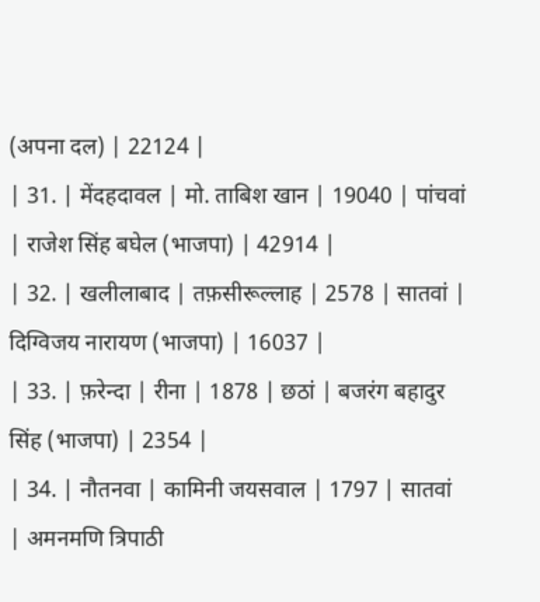(अपना दल) | 22124 |
| 31. | मेंदहदावल | मो. ताबिश खान | 19040 | पांचवां | राजेश सिंह बघेल (भाजपा) | 42914 |
| 32. | खलीलाबाद | तफ़सीरूल्लाह | 2578 | सातवां | दिग्विजय नारायण (भाजपा) | 16037 |
| 33. | फ़रेन्दा | रीना | 1878 | छठां | बजरंग बहादुर सिंह (भाजपा) | 2354 |
| 34. | नौतनवा | कामिनी जयसवाल | 1797 | सातवां | अमनमणि त्रिपाठी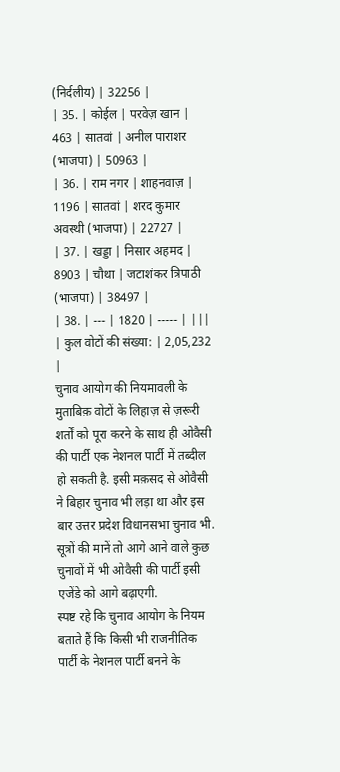(निर्दलीय) | 32256 |
| 35. | कोईल | परवेज़ खान | 463 | सातवां | अनील पाराशर (भाजपा) | 50963 |
| 36. | राम नगर | शाहनवाज़ | 1196 | सातवां | शरद कुमार अवस्थी (भाजपा) | 22727 |
| 37. | खड्डा | निसार अहमद | 8903 | चौथा | जटाशंकर त्रिपाठी (भाजपा) | 38497 |
| 38. | --- | 1820 | ----- | |||
| कुल वोटों की संख्या: | 2,05,232 |
चुनाव आयोग की नियमावली के मुताबिक़ वोटों के लिहाज़ से ज़रूरी शर्तों को पूरा करने के साथ ही ओवैसी की पार्टी एक नेशनल पार्टी में तब्दील हो सकती है. इसी मक़सद से ओवैसी ने बिहार चुनाव भी लड़ा था और इस बार उत्तर प्रदेश विधानसभा चुनाव भी. सूत्रों की मानें तो आगे आने वाले कुछ चुनावों में भी ओवैसी की पार्टी इसी एजेंडे को आगे बढ़ाएगी.
स्पष्ट रहे कि चुनाव आयोग के नियम बताते हैं कि किसी भी राजनीतिक पार्टी के नेशनल पार्टी बनने के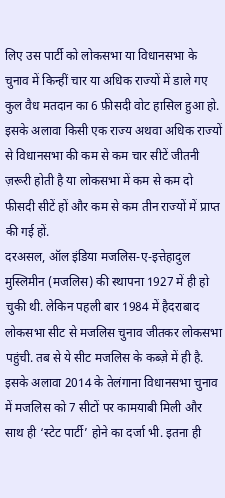लिए उस पार्टी को लोकसभा या विधानसभा के चुनाव में किन्हीं चार या अधिक राज्यों में डाले गए कुल वैध मतदान का 6 फ़ीसदी वोट हासिल हुआ हो. इसके अलावा किसी एक राज्य अथवा अधिक राज्यों से विधानसभा की कम से कम चार सीटें जीतनी ज़रूरी होती है या लोकसभा में कम से कम दो फीसदी सीटें हों और कम से कम तीन राज्यों में प्राप्त की गई हों.
दरअसल, ऑल इंडिया मजलिस-ए-इत्तेहादुल मुस्लिमीन (मजलिस) की स्थापना 1927 में ही हो चुकी थी. लेकिन पहली बार 1984 में हैदराबाद लोकसभा सीट से मजलिस चुनाव जीतकर लोकसभा पहुंची. तब से ये सीट मजलिस के कब्ज़े में ही है. इसके अलावा 2014 के तेलंगाना विधानसभा चुनाव में मजलिस को 7 सीटों पर कामयाबी मिली और साथ ही ‘स्टेट पार्टी’ होने का दर्जा भी. इतना ही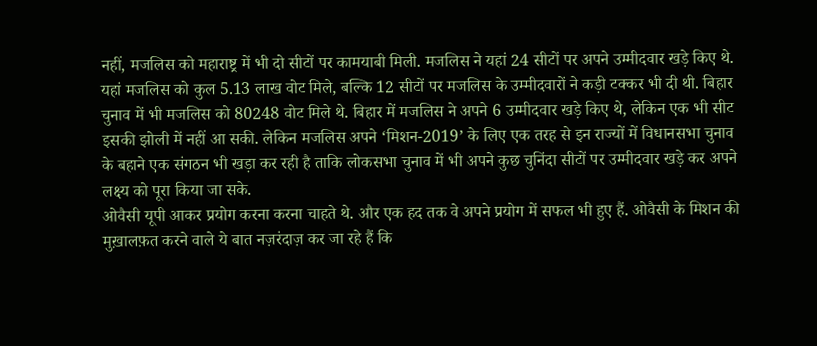नहीं, मजलिस को महाराष्ट्र में भी दो सीटों पर कामयाबी मिली. मजलिस ने यहां 24 सीटों पर अपने उम्मीदवार खड़े किए थे. यहां मजलिस को कुल 5.13 लाख वोट मिले, बल्कि 12 सीटों पर मजलिस के उम्मीदवारों ने कड़ी टक्कर भी दी थी. बिहार चुनाव में भी मजलिस को 80248 वोट मिले थे. बिहार में मजलिस ने अपने 6 उम्मीदवार खड़े किए थे, लेकिन एक भी सीट इसकी झोली में नहीं आ सकी. लेकिन मजलिस अपने ‘मिशन-2019’ के लिए एक तरह से इन राज्यों में विधानसभा चुनाव के बहाने एक संगठन भी खड़ा कर रही है ताकि लोकसभा चुनाव में भी अपने कुछ चुनिंदा सीटों पर उम्मीदवार खड़े कर अपने लक्ष्य को पूरा किया जा सके.
ओवैसी यूपी आकर प्रयोग करना करना चाहते थे. और एक हद तक वे अपने प्रयोग में सफल भी हुए हैं. ओवैसी के मिशन की मुख़ालफ़त करने वाले ये बात नज़रंदाज़ कर जा रहे हैं कि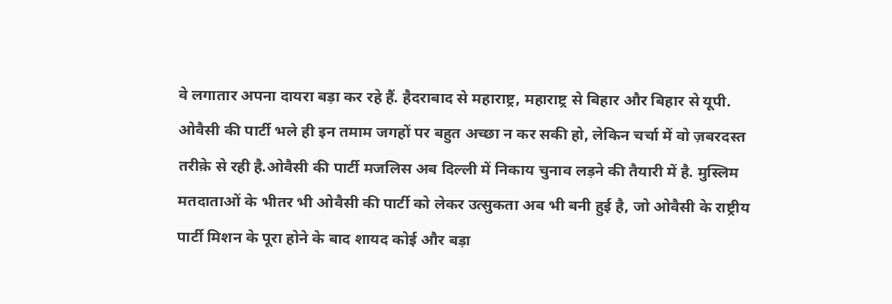वे लगातार अपना दायरा बड़ा कर रहे हैं. हैदराबाद से महाराष्ट्र, महाराष्ट्र से बिहार और बिहार से यूपी. ओवैसी की पार्टी भले ही इन तमाम जगहों पर बहुत अच्छा न कर सकी हो, लेकिन चर्चा में वो ज़बरदस्त तरीक़े से रही है.ओवैसी की पार्टी मजलिस अब दिल्ली में निकाय चुनाव लड़ने की तैयारी में है. मुस्लिम मतदाताओं के भीतर भी ओवैसी की पार्टी को लेकर उत्सुकता अब भी बनी हुई है, जो ओवैसी के राष्ट्रीय पार्टी मिशन के पूरा होने के बाद शायद कोई और बड़ा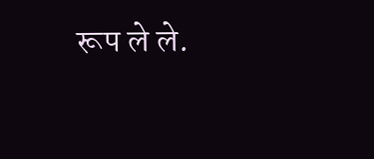रूप ले ले.